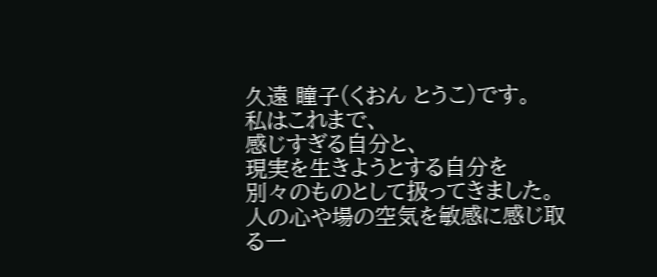久遠 瞳子(くおん とうこ)です。
私はこれまで、
感じすぎる自分と、
現実を生きようとする自分を
別々のものとして扱ってきました。
人の心や場の空気を敏感に感じ取る一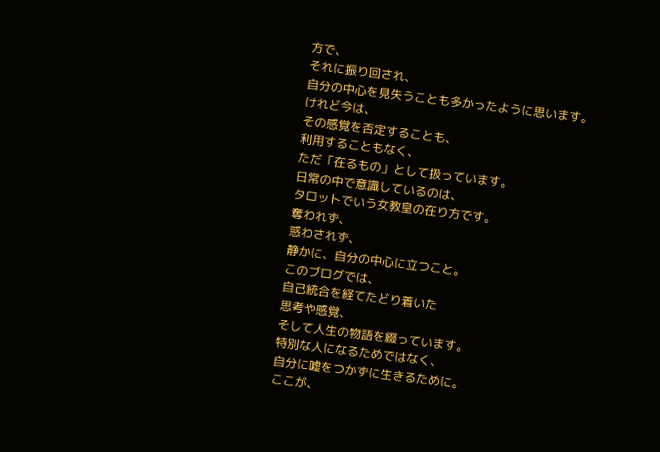方で、
それに振り回され、
自分の中心を見失うことも多かったように思います。
けれど今は、
その感覚を否定することも、
利用することもなく、
ただ「在るもの」として扱っています。
日常の中で意識しているのは、
タロットでいう女教皇の在り方です。
奪われず、
惑わされず、
静かに、自分の中心に立つこと。
このブログでは、
自己統合を経てたどり着いた
思考や感覚、
そして人生の物語を綴っています。
特別な人になるためではなく、
自分に嘘をつかずに生きるために。
ここが、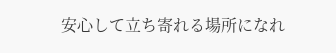安心して立ち寄れる場所になれ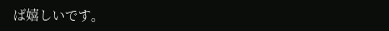ば嬉しいです。